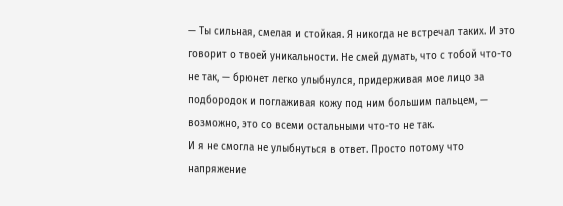— Ты сильная, смелая и стойкая. Я никогда не встречал таких. И это говорит о твоей уникальности. Не смей думать, что с тобой что-то не так, — брюнет легко улыбнулся, придерживая мое лицо за подбородок и поглаживая кожу под ним большим пальцем, — возможно, это со всеми остальными что-то не так.
И я не смогла не улыбнуться в ответ. Просто потому что напряжение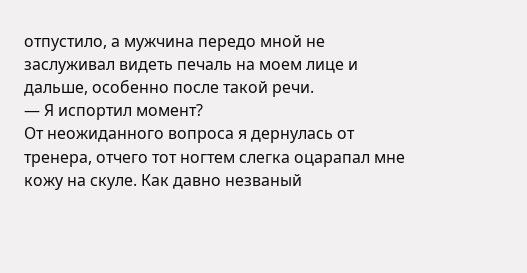отпустило, а мужчина передо мной не заслуживал видеть печаль на моем лице и дальше, особенно после такой речи.
— Я испортил момент?
От неожиданного вопроса я дернулась от тренера, отчего тот ногтем слегка оцарапал мне кожу на скуле. Как давно незваный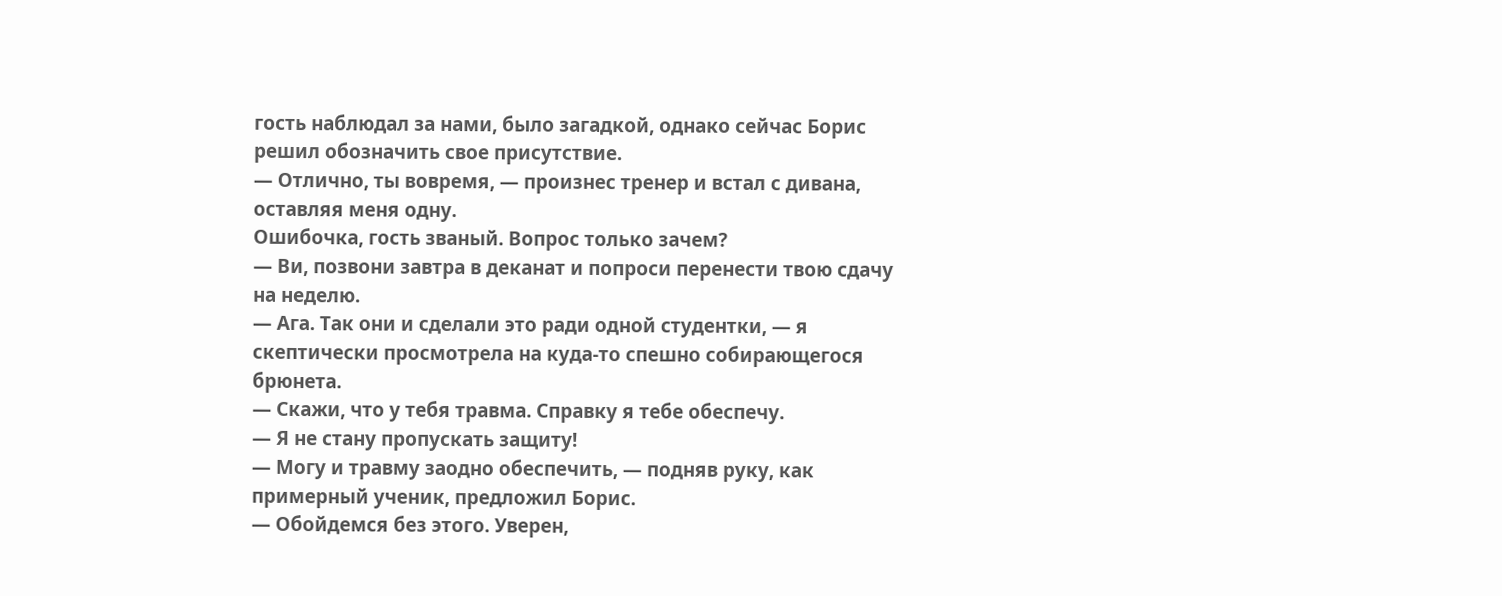гость наблюдал за нами, было загадкой, однако сейчас Борис решил обозначить свое присутствие.
— Отлично, ты вовремя, — произнес тренер и встал с дивана, оставляя меня одну.
Ошибочка, гость званый. Вопрос только зачем?
— Ви, позвони завтра в деканат и попроси перенести твою сдачу на неделю.
— Ага. Так они и сделали это ради одной студентки, — я скептически просмотрела на куда-то спешно собирающегося брюнета.
— Скажи, что у тебя травма. Справку я тебе обеспечу.
— Я не стану пропускать защиту!
— Могу и травму заодно обеспечить, — подняв руку, как примерный ученик, предложил Борис.
— Обойдемся без этого. Уверен,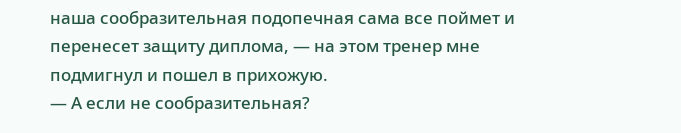наша сообразительная подопечная сама все поймет и перенесет защиту диплома, — на этом тренер мне подмигнул и пошел в прихожую.
— А если не сообразительная?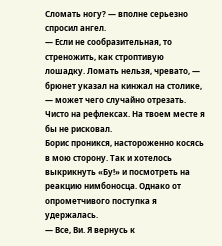Сломать ногу? — вполне серьезно спросил ангел.
— Если не сообразительная, то стреножить, как строптивую лошадку. Ломать нельзя, чревато, — брюнет указал на кинжал на столике, — может чего случайно отрезать. Чисто на рефлексах. На твоем месте я бы не рисковал.
Борис проникся, настороженно косясь в мою сторону. Так и хотелось выкрикнуть «Бу!» и посмотреть на реакцию нимбоносца. Однако от опрометчивого поступка я удержалась.
— Все, Ви. Я вернусь к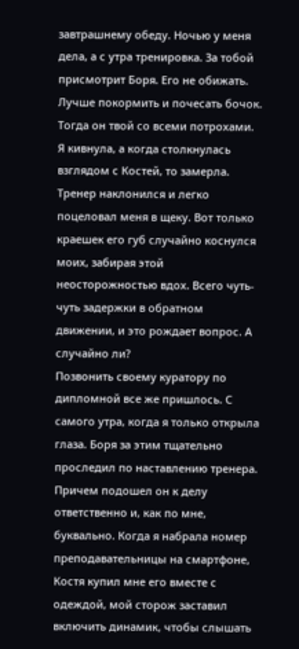завтрашнему обеду. Ночью у меня дела, а с утра тренировка. За тобой присмотрит Боря. Его не обижать. Лучше покормить и почесать бочок. Тогда он твой со всеми потрохами.
Я кивнула, а когда столкнулась взглядом с Костей, то замерла. Тренер наклонился и легко поцеловал меня в щеку. Вот только краешек его губ случайно коснулся моих, забирая этой неосторожностью вдох. Всего чуть-чуть задержки в обратном движении, и это рождает вопрос. А случайно ли?
Позвонить своему куратору по дипломной все же пришлось. С самого утра, когда я только открыла глаза. Боря за этим тщательно проследил по наставлению тренера. Причем подошел он к делу ответственно и, как по мне, буквально. Когда я набрала номер преподавательницы на смартфоне, Костя купил мне его вместе с одеждой, мой сторож заставил включить динамик, чтобы слышать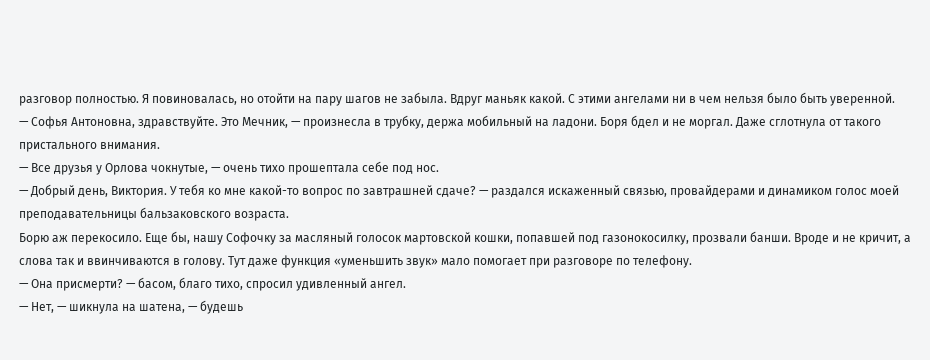разговор полностью. Я повиновалась, но отойти на пару шагов не забыла. Вдруг маньяк какой. С этими ангелами ни в чем нельзя было быть уверенной.
— Софья Антоновна, здравствуйте. Это Мечник, — произнесла в трубку, держа мобильный на ладони. Боря бдел и не моргал. Даже сглотнула от такого пристального внимания.
— Все друзья у Орлова чокнутые, — очень тихо прошептала себе под нос.
— Добрый день, Виктория. У тебя ко мне какой-то вопрос по завтрашней сдаче? — раздался искаженный связью, провайдерами и динамиком голос моей преподавательницы бальзаковского возраста.
Борю аж перекосило. Еще бы, нашу Софочку за масляный голосок мартовской кошки, попавшей под газонокосилку, прозвали банши. Вроде и не кричит, а слова так и ввинчиваются в голову. Тут даже функция «уменьшить звук» мало помогает при разговоре по телефону.
— Она присмерти? — басом, благо тихо, спросил удивленный ангел.
— Нет, — шикнула на шатена, — будешь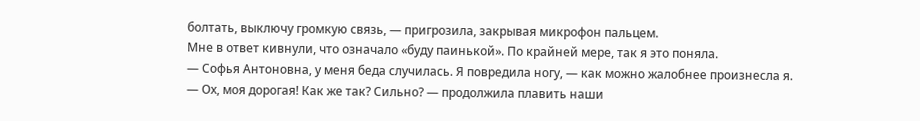болтать, выключу громкую связь, — пригрозила, закрывая микрофон пальцем.
Мне в ответ кивнули, что означало «буду паинькой». По крайней мере, так я это поняла.
— Софья Антоновна, у меня беда случилась. Я повредила ногу, — как можно жалобнее произнесла я.
— Ох, моя дорогая! Как же так? Сильно? — продолжила плавить наши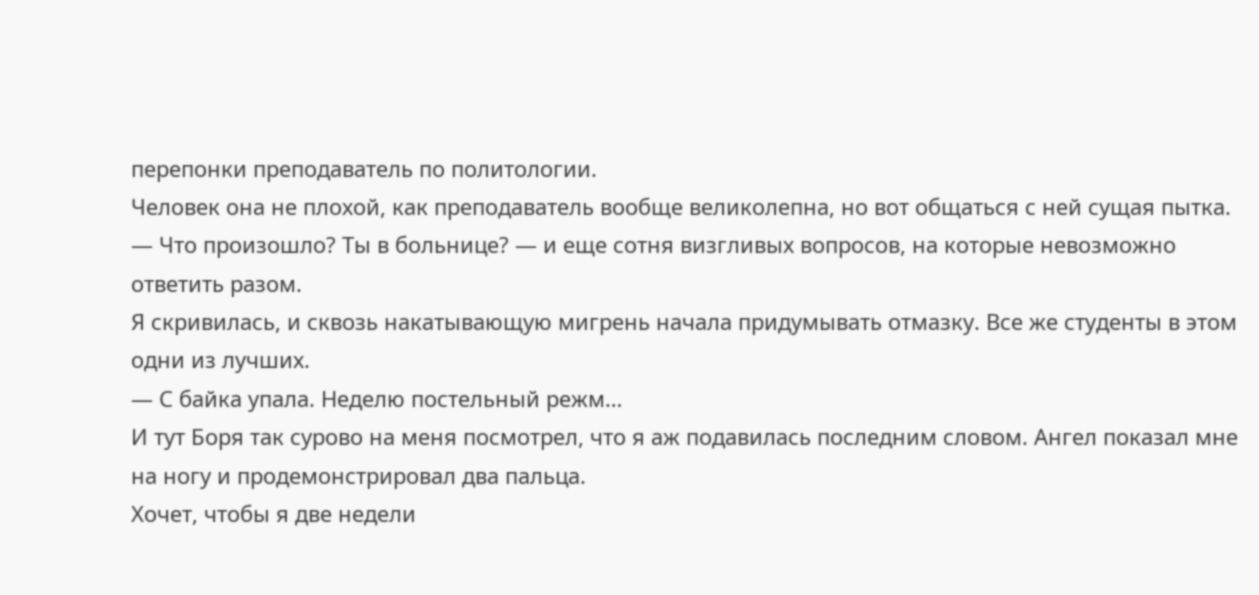перепонки преподаватель по политологии.
Человек она не плохой, как преподаватель вообще великолепна, но вот общаться с ней сущая пытка.
— Что произошло? Ты в больнице? — и еще сотня визгливых вопросов, на которые невозможно ответить разом.
Я скривилась, и сквозь накатывающую мигрень начала придумывать отмазку. Все же студенты в этом одни из лучших.
— С байка упала. Неделю постельный режм…
И тут Боря так сурово на меня посмотрел, что я аж подавилась последним словом. Ангел показал мне на ногу и продемонстрировал два пальца.
Хочет, чтобы я две недели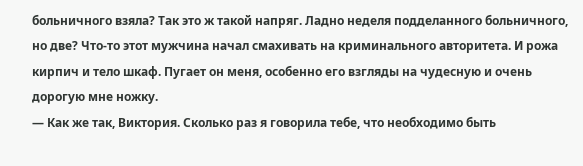больничного взяла? Так это ж такой напряг. Ладно неделя подделанного больничного, но две? Что-то этот мужчина начал смахивать на криминального авторитета. И рожа кирпич и тело шкаф. Пугает он меня, особенно его взгляды на чудесную и очень дорогую мне ножку.
— Как же так, Виктория. Сколько раз я говорила тебе, что необходимо быть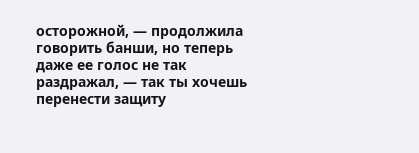осторожной, — продолжила говорить банши, но теперь даже ее голос не так раздражал, — так ты хочешь перенести защиту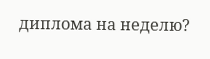диплома на неделю?